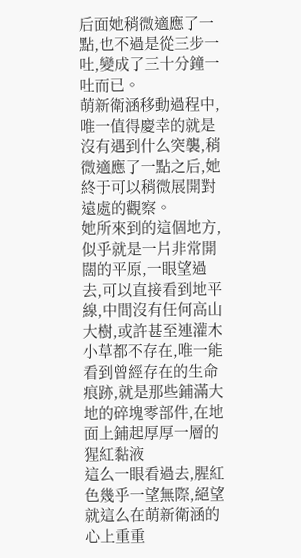后面她稍微適應了一點,也不過是從三步一吐,變成了三十分鐘一吐而已。
萌新衛涵移動過程中,唯一值得慶幸的就是沒有遇到什么突襲,稍微適應了一點之后,她終于可以稍微展開對遠處的觀察。
她所來到的這個地方,似乎就是一片非常開闊的平原,一眼望過去,可以直接看到地平線,中間沒有任何高山大樹,或許甚至連灌木小草都不存在,唯一能看到曾經存在的生命痕跡,就是那些鋪滿大地的碎塊零部件,在地面上鋪起厚厚一層的猩紅黏液
這么一眼看過去,腥紅色幾乎一望無際,絕望就這么在萌新衛涵的心上重重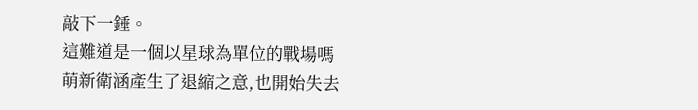敲下一錘。
這難道是一個以星球為單位的戰場嗎
萌新衛涵產生了退縮之意,也開始失去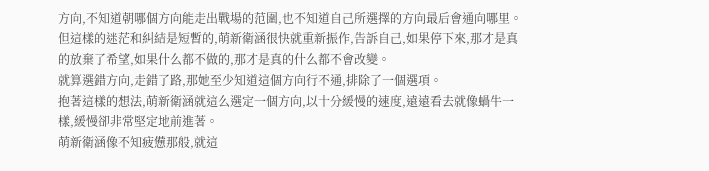方向,不知道朝哪個方向能走出戰場的范圍,也不知道自己所選擇的方向最后會通向哪里。
但這樣的迷茫和糾結是短暫的,萌新衛涵很快就重新振作,告訴自己,如果停下來,那才是真的放棄了希望,如果什么都不做的,那才是真的什么都不會改變。
就算選錯方向,走錯了路,那她至少知道這個方向行不通,排除了一個選項。
抱著這樣的想法,萌新衛涵就這么選定一個方向,以十分緩慢的速度,遠遠看去就像蝸牛一樣,緩慢卻非常堅定地前進著。
萌新衛涵像不知疲憊那般,就這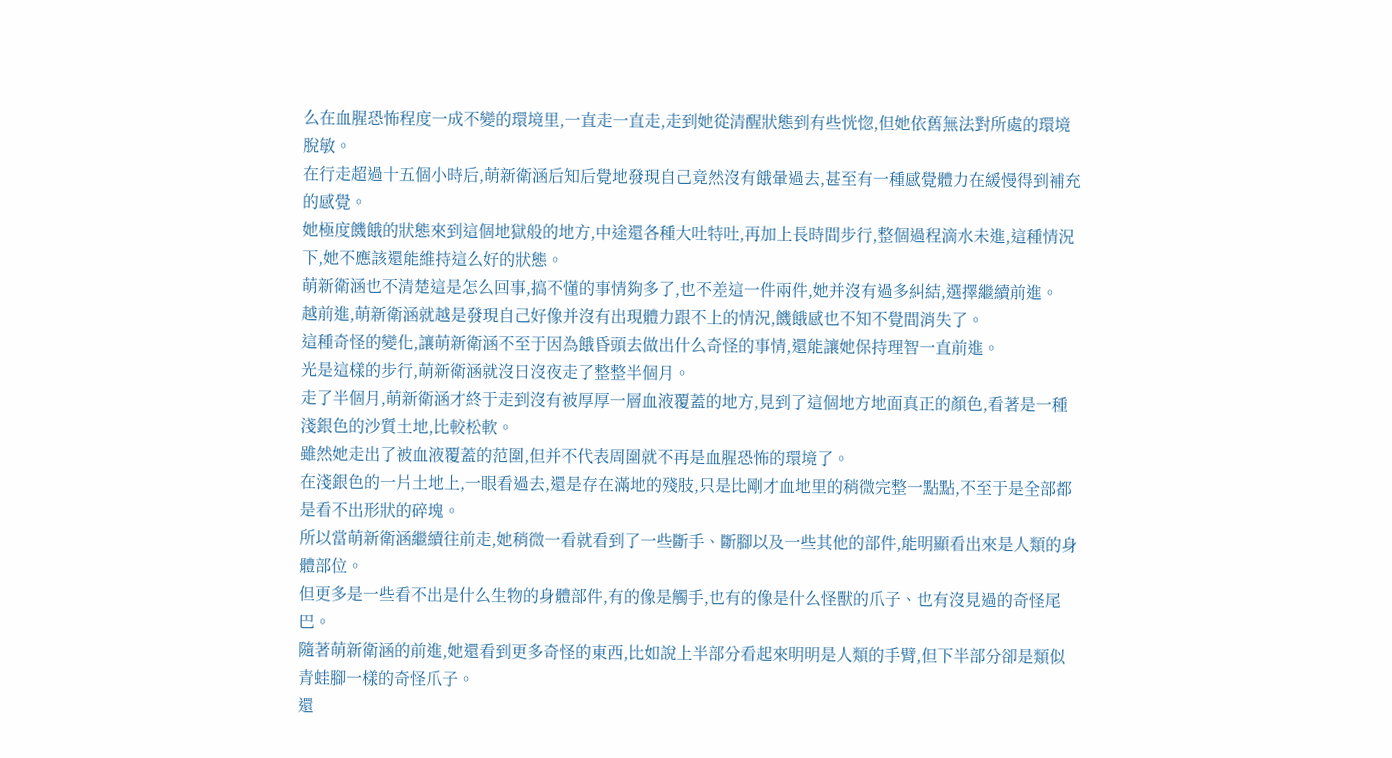么在血腥恐怖程度一成不變的環境里,一直走一直走,走到她從清醒狀態到有些恍惚,但她依舊無法對所處的環境脫敏。
在行走超過十五個小時后,萌新衛涵后知后覺地發現自己竟然沒有餓暈過去,甚至有一種感覺體力在緩慢得到補充的感覺。
她極度饑餓的狀態來到這個地獄般的地方,中途還各種大吐特吐,再加上長時間步行,整個過程滴水未進,這種情況下,她不應該還能維持這么好的狀態。
萌新衛涵也不清楚這是怎么回事,搞不懂的事情夠多了,也不差這一件兩件,她并沒有過多糾結,選擇繼續前進。
越前進,萌新衛涵就越是發現自己好像并沒有出現體力跟不上的情況,饑餓感也不知不覺間消失了。
這種奇怪的變化,讓萌新衛涵不至于因為餓昏頭去做出什么奇怪的事情,還能讓她保持理智一直前進。
光是這樣的步行,萌新衛涵就沒日沒夜走了整整半個月。
走了半個月,萌新衛涵才終于走到沒有被厚厚一層血液覆蓋的地方,見到了這個地方地面真正的顏色,看著是一種淺銀色的沙質土地,比較松軟。
雖然她走出了被血液覆蓋的范圍,但并不代表周圍就不再是血腥恐怖的環境了。
在淺銀色的一片土地上,一眼看過去,還是存在滿地的殘肢,只是比剛才血地里的稍微完整一點點,不至于是全部都是看不出形狀的碎塊。
所以當萌新衛涵繼續往前走,她稍微一看就看到了一些斷手、斷腳以及一些其他的部件,能明顯看出來是人類的身體部位。
但更多是一些看不出是什么生物的身體部件,有的像是觸手,也有的像是什么怪獸的爪子、也有沒見過的奇怪尾巴。
隨著萌新衛涵的前進,她還看到更多奇怪的東西,比如說上半部分看起來明明是人類的手臂,但下半部分卻是類似青蛙腳一樣的奇怪爪子。
還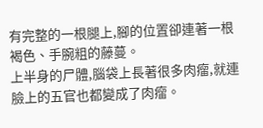有完整的一根腿上,腳的位置卻連著一根褐色、手腕粗的藤蔓。
上半身的尸體,腦袋上長著很多肉瘤,就連臉上的五官也都變成了肉瘤。